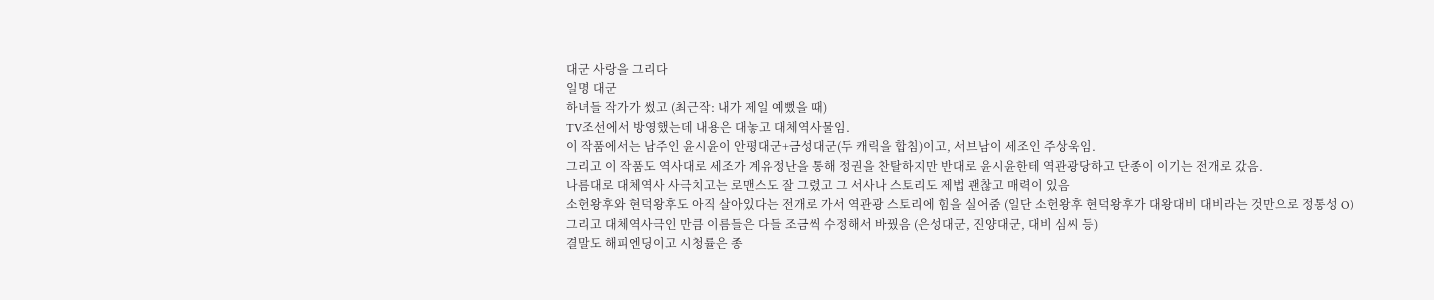대군 사랑을 그리다
일명 대군
하녀들 작가가 썼고 (최근작: 내가 제일 예뻤을 때)
TV조선에서 방영했는데 내용은 대놓고 대체역사물임.
이 작품에서는 남주인 윤시윤이 안평대군+금성대군(두 캐릭을 합침)이고, 서브남이 세조인 주상욱임.
그리고 이 작품도 역사대로 세조가 계유정난을 통해 정권을 찬탈하지만 반대로 윤시윤한테 역관광당하고 단종이 이기는 전개로 갔음.
나름대로 대체역사 사극치고는 로맨스도 잘 그렸고 그 서사나 스토리도 제법 괜찮고 매력이 있음
소헌왕후와 현덕왕후도 아직 살아있다는 전개로 가서 역관광 스토리에 힘을 실어줌 (일단 소헌왕후 현덕왕후가 대왕대비 대비라는 것만으로 정통성 O)
그리고 대체역사극인 만큼 이름들은 다들 조금씩 수정해서 바꿨음 (은성대군, 진양대군, 대비 심씨 등)
결말도 해피엔딩이고 시청률은 종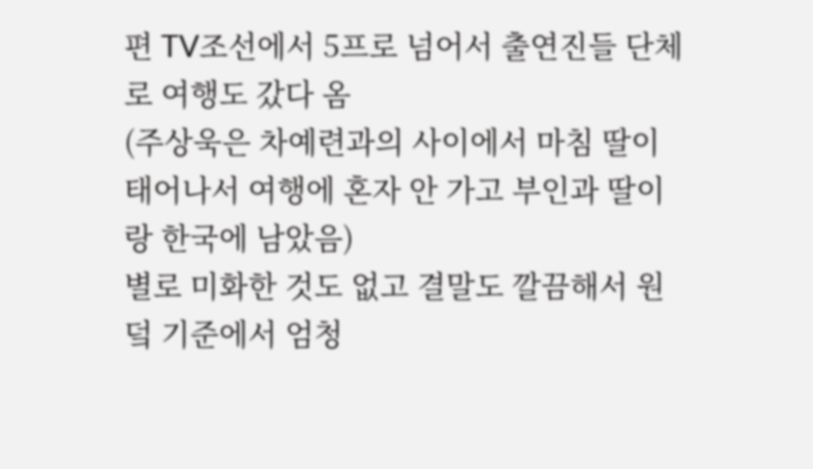편 TV조선에서 5프로 넘어서 출연진들 단체로 여행도 갔다 옴
(주상욱은 차예련과의 사이에서 마침 딸이 태어나서 여행에 혼자 안 가고 부인과 딸이랑 한국에 남았음)
별로 미화한 것도 없고 결말도 깔끔해서 원덬 기준에서 엄청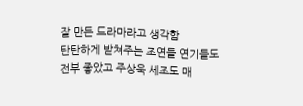잘 만든 드라마라고 생각함
탄탄하게 받쳐주는 조연들 연기들도 전부 좋았고 주상욱 세조도 매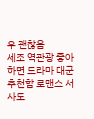우 괜찮음
세조 역관광 좋아하면 드라마 대군 추천함 로맨스 서사도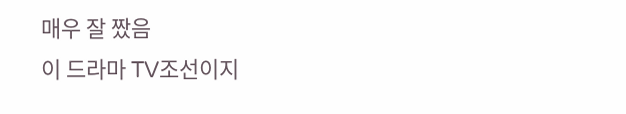매우 잘 짰음
이 드라마 TV조선이지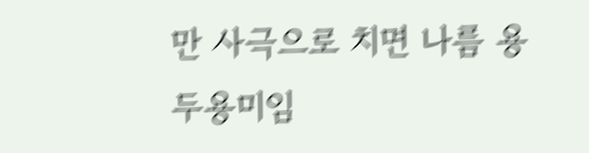만 사극으로 치면 나름 용두용미임